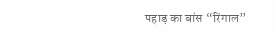पहाड़ का बांस “रिंगाल”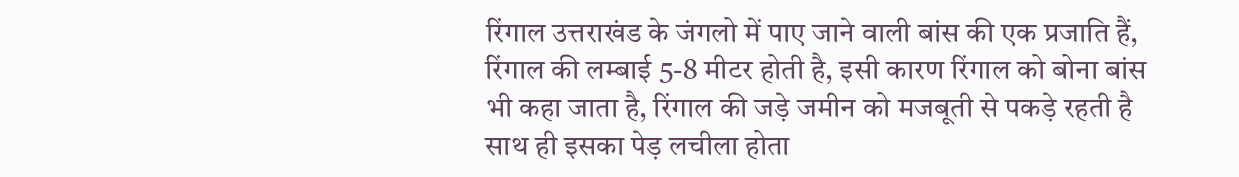रिंगाल उत्तराखंड के जंगलो में पाए जाने वाली बांस की एक प्रजाति हैं, रिंगाल की लम्बाई 5-8 मीटर होती है, इसी कारण रिंगाल को बोना बांस भी कहा जाता है, रिंगाल की जड़े जमीन को मजबूती से पकड़े रहती है साथ ही इसका पेड़ लचीला होता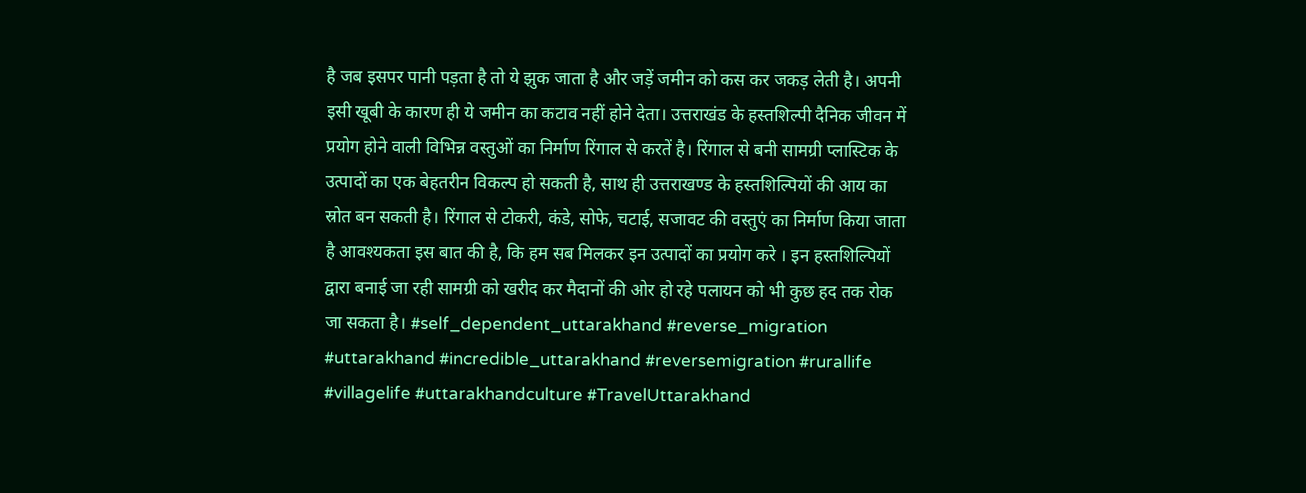है जब इसपर पानी पड़ता है तो ये झुक जाता है और जड़ें जमीन को कस कर जकड़ लेती है। अपनी इसी खूबी के कारण ही ये जमीन का कटाव नहीं होने देता। उत्तराखंड के हस्तशिल्पी दैनिक जीवन में प्रयोग होने वाली विभिन्न वस्तुओं का निर्माण रिंगाल से करतें है। रिंगाल से बनी सामग्री प्लास्टिक के उत्पादों का एक बेहतरीन विकल्प हो सकती है, साथ ही उत्तराखण्ड के हस्तशिल्पियों की आय का स्रोत बन सकती है। रिंगाल से टोकरी, कंडे, सोफे, चटाई, सजावट की वस्तुएं का निर्माण किया जाता है आवश्यकता इस बात की है, कि हम सब मिलकर इन उत्पादों का प्रयोग करे । इन हस्तशिल्पियों द्वारा बनाई जा रही सामग्री को खरीद कर मैदानों की ओर हो रहे पलायन को भी कुछ हद तक रोक जा सकता है। #self_dependent_uttarakhand #reverse_migration #uttarakhand #incredible_uttarakhand #reversemigration #rurallife #villagelife #uttarakhandculture #TravelUttarakhand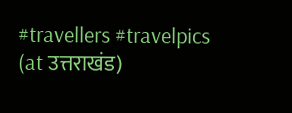#travellers #travelpics (at उत्तराखंड)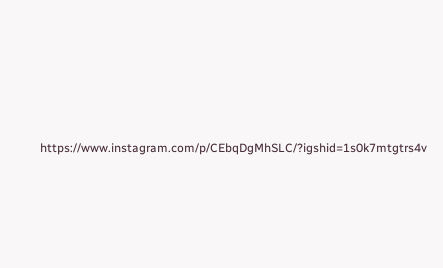https://www.instagram.com/p/CEbqDgMhSLC/?igshid=1s0k7mtgtrs4v